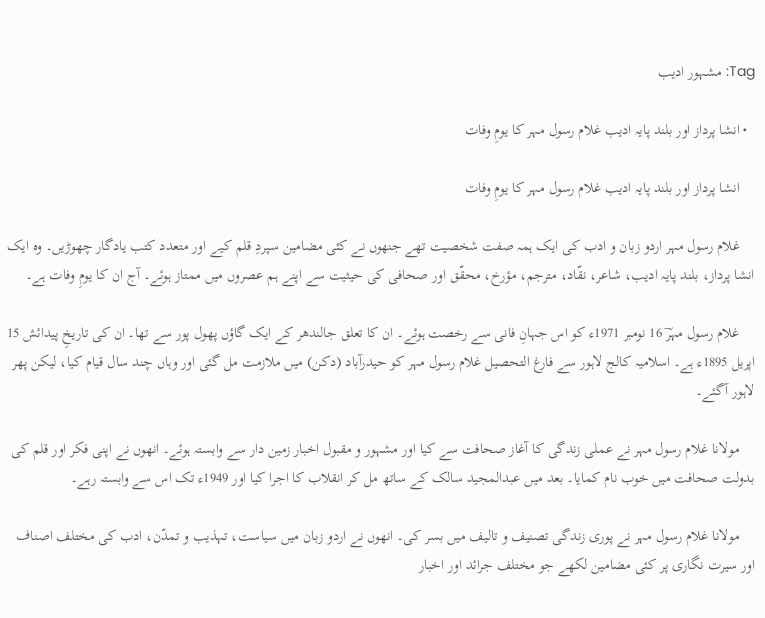Tag: مشہور ادیب

  • انشا پرداز اور بلند پایہ ادیب غلام رسول مہر کا یومِ وفات

    انشا پرداز اور بلند پایہ ادیب غلام رسول مہر کا یومِ وفات

    غلام رسول مہر اردو زبان و ادب کی ایک ہمہ صفت شخصیت تھے جنھوں نے کئی مضامین سپردِ قلم کیے اور متعدد کتب یادگار چھوڑیں۔ وہ ایک انشا پرداز، بلند پایہ ادیب، شاعر، نقّاد، مترجم، مؤرخ، محقّق اور صحافی کی حیثیت سے اپنے ہم عصروں میں ممتاز ہوئے۔ آج ان کا یومِ وفات ہے۔

    غلام رسول مہرؔ 16 نومبر 1971ء کو اس جہانِ فانی سے رخصت ہوئے۔ ان کا تعلق جالندھر کے ایک گاؤں پھول پور سے تھا۔ ان کی تاریخِ پیدائش 15 اپریل 1895ء ہے۔ اسلامیہ کالج لاہور سے فارغ التحصیل غلام رسول مہر کو حیدرآباد (دکن) میں ملازمت مل گئی اور وہاں چند سال قیام کیا، لیکن پھر لاہور آگئے۔

    مولانا غلام رسول مہر نے عملی زندگی کا آغاز صحافت سے کیا اور مشہور و مقبول اخبار زمین دار سے وابستہ ہوئے۔ انھوں نے اپنی فکر اور قلم کی بدولت صحافت میں خوب نام کمایا۔ بعد میں عبدالمجید سالک کے ساتھ مل کر انقلاب کا اجرا کیا اور 1949ء تک اس سے وابستہ رہے۔

    مولانا غلام رسول مہر نے پوری زندگی تصنیف و تالیف میں بسر کی۔ انھوں نے اردو زبان میں سیاست، تہذیب و تمدّن، ادب کی مختلف اصناف اور سیرت نگاری پر کئی مضامین لکھے جو مختلف جرائد اور اخبار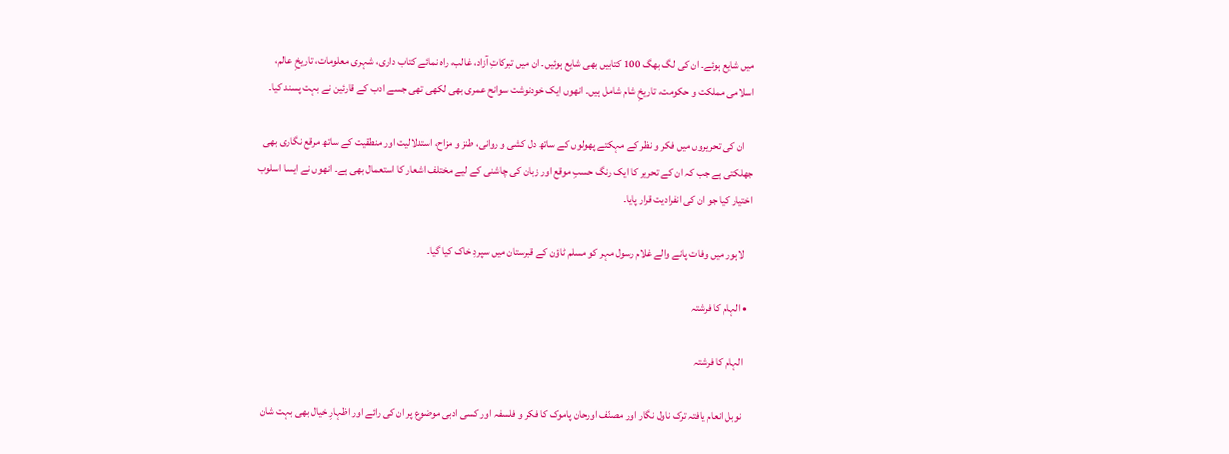میں‌ شایع ہوئے۔ ان کی لگ بھگ 100 کتابیں بھی شایع ہوئیں۔ ان میں تبرکاتِ آزاد، غالب، راہ نمائے کتاب داری، شہری معلومات، تاریخِ عالم، اسلامی مملکت و حکومت، تاریخِ‌ شام شامل ہیں۔ انھوں ایک خودنوشت سوانح عمری بھی لکھی تھی جسے ادب کے قارئین نے بہت پسند کیا۔

    ان کی تحریروں میں فکر و نظر کے مہکتے پھولوں کے ساتھ دل کشی و روانی، طنز و مزاح، استدلالیت اور منطقیت کے ساتھ مرقع نگاری بھی جھلکتی ہے جب کہ ان کے تحریر کا ایک رنگ حسبِ موقع اور زبان کی چاشنی کے لیے مختلف اشعار کا استعمال بھی ہے۔ انھوں نے ایسا اسلوب اختیار کیا جو ان کی انفرادیت قرار پایا۔

    لاہور میں‌ وفات پانے والے غلام رسول مہر کو مسلم ٹاؤن کے قبرستان میں سپردِ خاک کیا گیا۔

  • الہام کا فرشتہ

    الہام کا فرشتہ

    نوبل انعام یافتہ ترک ناول نگار اور مصنّف اورحان پاموک کا فکر و فلسفہ اور کسی ادبی موضوع پر ان کی رائے اور اظہارِ خیال بھی بہت شان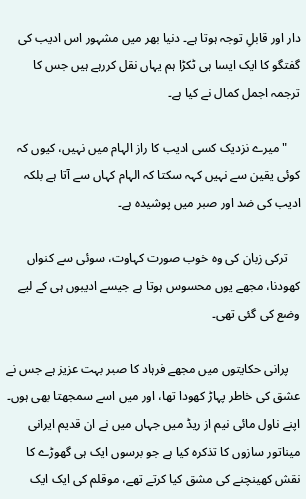دار اور قابلِ‌ توجہ ہوتا ہے۔ دنیا بھر میں مشہور اس ادیب کی گفتگو کا ایک ایسا ہی ٹکڑا ہم یہاں نقل کررہے ہیں جس کا ترجمہ اجمل کمال نے کیا ہے۔

    "میرے نزدیک کسی ادیب کا راز الہام میں نہیں، کیوں کہ کوئی یقین سے نہیں کہہ سکتا کہ الہام کہاں سے آتا ہے بلکہ ادیب کی ضد اور صبر میں پوشیدہ ہے۔

    ترکی زبان کی وہ خوب صورت کہاوت، سوئی سے کنواں کھودنا، مجھے یوں محسوس ہوتا ہے جیسے ادیبوں ہی کے لیے وضع کی گئی تھی۔

    پرانی حکایتوں میں مجھے فرہاد کا صبر بہت عزیز ہے جس نے عشق کی خاطر پہاڑ کھودا تھا، اور میں اسے سمجھتا بھی ہوں۔ اپنے ناول مائی نیم از ریڈ میں جہاں میں نے ان قدیم ایرانی میناتور سازوں کا تذکرہ کیا ہے جو برسوں ایک ہی گھوڑے کا نقش کھینچنے کی مشق کیا کرتے تھے، موقلم کی ایک ایک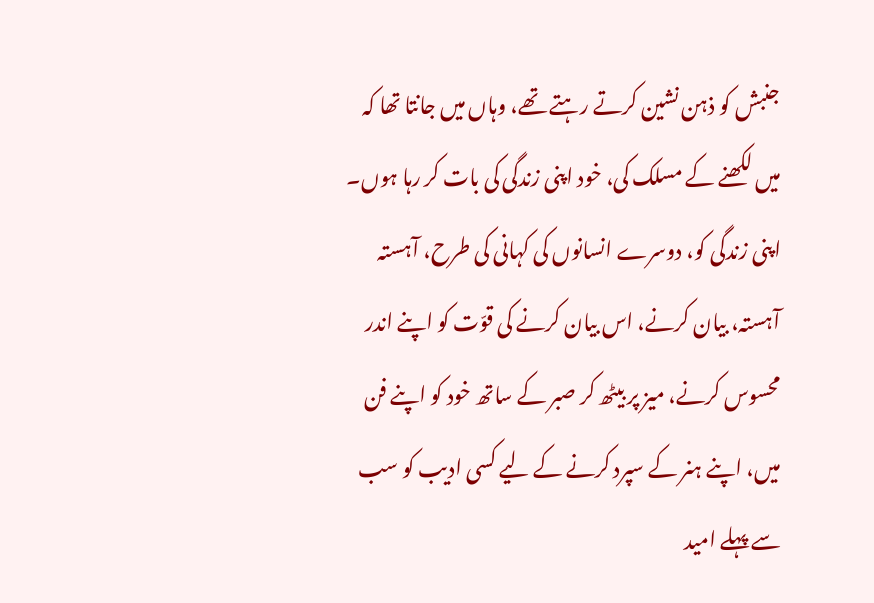جنبش کو ذہن نشین کرتے رہتے تھے، وہاں میں جانتا تھا کہ میں لکھنے کے مسلک کی، خود اپنی زندگی کی بات کر رہا ہوں۔ اپنی زندگی کو، دوسرے انسانوں کی کہانی کی طرح، آہستہ آہستہ، بیان کرنے، اس بیان کرنے کی قوّت کو اپنے اندر محسوس کرنے، میز پر بیٹھ کر صبر کے ساتھ خود کو اپنے فن میں، اپنے ہنر کے سپرد کرنے کے لیے کسی ادیب کو سب سے پہلے امید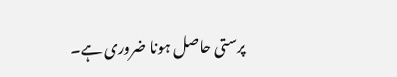پرستی حاصل ہونا ضروری ہے۔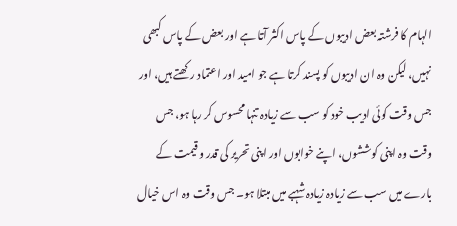الہام کا فرشتہ بعض ادیبوں کے پاس اکثر آتا ہے اور بعض کے پاس کبھی نہیں، لیکن وہ ان ادیبوں کو پسند کرتا ہے جو امید اور اعتماد رکھتے ہیں، اور جس وقت کوئی ادیب خود کو سب سے زیادہ تنہا محسوس کر رہا ہو، جس وقت وہ اپنی کوششوں، اپنے خوابوں اور اپنی تحریر کی قدر و قیمت کے بارے میں سب سے زیادہ زیادہ شہبے میں مبتلا ہو۔ جس وقت وہ اس خیال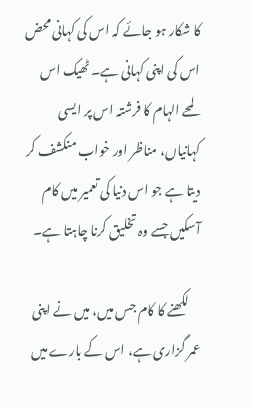کا شکار ہو جائے کہ اس کی کہانی محض اس کی اپنی کہانی ہے۔ ٹھیک اس لمحے الہام کا فرشتہ اس پر ایسی کہانیاں، مناظر اور خواب منکشف کر دیتا ہے جو اس دنیا کی تعمیر میں کام آسکیں جسے وہ تخلیق کرنا چاہتا ہے۔

    لکھنے کا کام جس میں، میں نے اپنی عمر گزاری ہے، اس کے بارے میں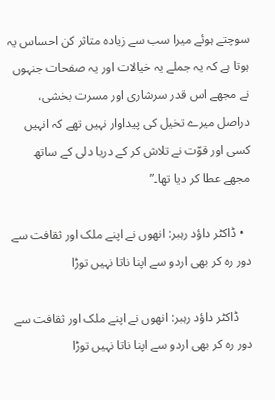سوچتے ہوئے میرا سب سے زیادہ متاثر کن احساس یہ ہوتا ہے کہ یہ جملے یہ خیالات اور یہ صفحات جنہوں نے مجھے اس قدر سرشاری اور مسرت بخشی، دراصل میرے تخیل کی پیداوار نہیں تھے کہ انہیں کسی اور قوّت نے تلاش کر کے دریا دلی کے ساتھ مجھے عطا کر دیا تھا۔”

  • ڈاکٹر داؤد رہبر: انھوں نے اپنے ملک اور ثقافت سے دور رہ کر بھی اردو سے اپنا ناتا نہیں توڑا

    ڈاکٹر داؤد رہبر: انھوں نے اپنے ملک اور ثقافت سے دور رہ کر بھی اردو سے اپنا ناتا نہیں توڑا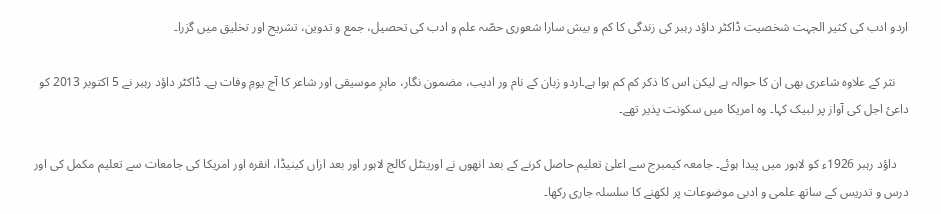اردو ادب کی کثیر الجہت شخصیت ڈاکٹر داؤد رہبر کی زندگی کا کم و بیش سارا شعوری حصّہ علم و ادب کی تحصیل، جمع و تدوین، تشریح اور تخلیق میں گزرا۔

    نثر کے علاوہ شاعری بھی ان کا حوالہ ہے لیکن اس کا ذکر کم کم ہوا ہے۔اردو زبان کے نام ور ادیب، مضمون نگار، ماہرِ موسیقی اور شاعر کا آج یومِ وفات ہے۔ ڈاکٹر داؤد رہبر نے 5 اکتوبر 2013 کو داعئ اجل کی آواز پر لبیک کہا۔ وہ امریکا میں سکونت پذیر تھے۔

    داؤد رہبر 1926ء کو لاہور میں پیدا ہوئے۔ جامعہ کیمبرج سے اعلیٰ تعلیم حاصل کرنے کے بعد انھوں نے اورینٹل کالج لاہور اور بعد ازاں کینیڈا، انقرہ اور امریکا کی جامعات سے تعلیم مکمل کی اور درس و تدریس کے ساتھ علمی و ادبی موضوعات پر لکھنے کا سلسلہ جاری رکھا۔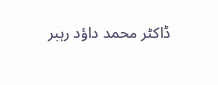ڈاکٹر محمد داؤد رہبر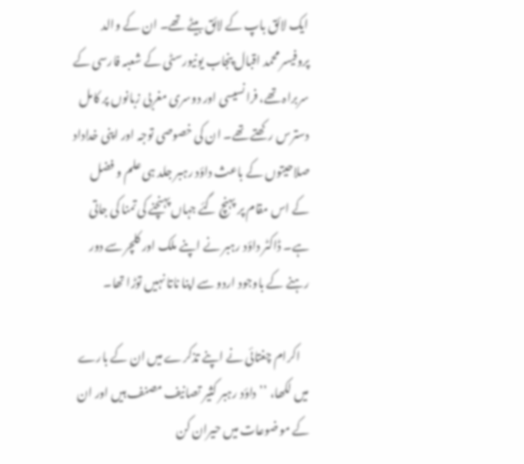ایک لائق باپ کے لائق بیٹے تھے۔ ان کے والد پروفیسر محمد اقبال پنجاب یونیورسٹی کے شعبہ فارسی کے سربراہ تھے، فرانسیسی اور دوسری مغربی زبانوں پر کامل دسترس رکھتے تھے۔ ان کی خصوصی توجہ اور اپنی خداداد صلاحیتوں کے باعث داؤد رہبر جلد ہی علم و فضل کے اس مقام پر پہنچ گئے جہاں پہنچنے کی تمنا کی جاتی ہے۔ ڈاکٹر داؤد رہبر نے اپنے ملک اور کلچر سے دور رہنے کے باوجود اردو سے اپنا ناتا نہیں توڑا تھا۔

    اکرام چغتائی نے اپنے تذکرے میں ان کے بارے میں لکھا، ’’داؤد رہبر کثیر تصانیف مصنف ہیں اور ان کے موضوعات میں حیران کن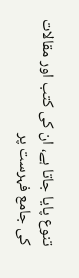تنوع پایا جاتا ہے، ان کی کتب اور مقالات کی جامع فہرست پر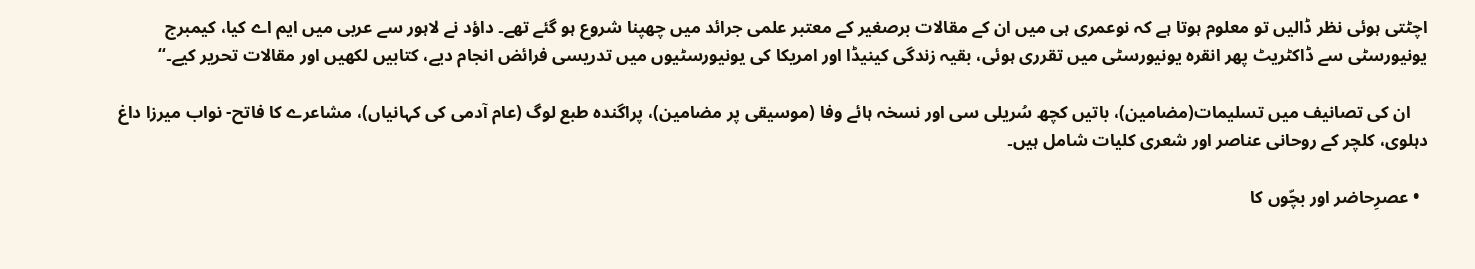اچٹتی ہوئی نظر ڈالیں تو معلوم ہوتا ہے کہ نوعمری ہی میں ان کے مقالات برصغیر کے معتبر علمی جرائد میں چھپنا شروع ہو گئے تھے۔ داؤد نے لاہور سے عربی میں ایم اے کیا، کیمبرج یونیورسٹی سے ڈاکٹریٹ پھر انقرہ یونیورسٹی میں تقرری ہوئی، بقیہ زندگی کینیڈا اور امریکا کی یونیورسٹیوں میں تدریسی فرائض انجام دیے، کتابیں لکھیں اور مقالات تحریر کیے۔‘‘

    ان کی تصانیف میں تسلیمات(مضامین)، باتیں کچھ سُریلی سی اور نسخہ ہائے وفا (موسیقی پر مضامین)، پراگندہ طبع لوگ (عام آدمی کی کہانیاں)، مشاعرے کا فاتح- نواب میرزا داغ دہلوی، کلچر کے روحانی عناصر اور شعری کلیات شامل ہیں۔

  • عصرِ‌حاضر اور بچّوں کا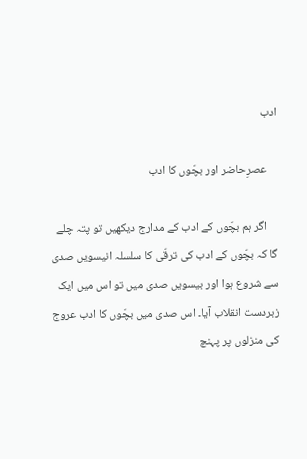ادب

    عصرِ‌حاضر اور بچّوں کا ادب

    اگر ہم بچّوں کے ادب کے مدارج دیکھیں تو پتہ چلے گا کہ بچّوں کے ادب کی ترقّی کا سلسلہ انیسویں صدی سے شروع ہوا اور بیسویں صدی میں تو اس میں ایک زبردست انقلاب آیا۔ اس صدی میں بچّوں کا ادب عروج کی منزلوں پر پہنچ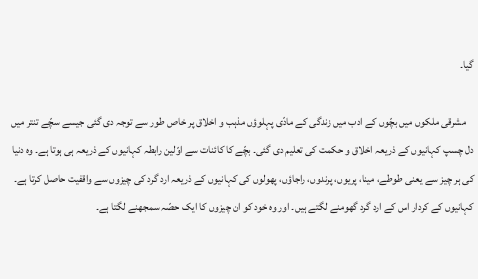گیا۔

    مشرقی ملکوں میں بچّوں کے ادب میں زندگی کے مادّی پہلوؤں مذہب و اخلاق پر خاص طور سے توجہ دی گئی جیسے سچّے تنتر میں دل چسپ کہانیوں کے ذریعہ اخلاق و حکمت کی تعلیم دی گئی۔ بچّے کا کائنات سے اوّلین رابطہ کہانیوں کے ذریعہ ہی ہوتا ہے۔ وہ دنیا کی ہر چیز سے یعنی طوطے، مینا، پریوں، پرندوں، راجاؤں، پھولوں کی کہانیوں کے ذریعہ ارد گرد کی چیزوں سے واقفیت حاصل کرتا ہے۔ کہانیوں کے کردار اس کے ارد گرد گھومنے لگتے ہیں۔ اور وہ خود کو ان چیزوں کا ایک حصّہ سمجھنے لگتا ہے۔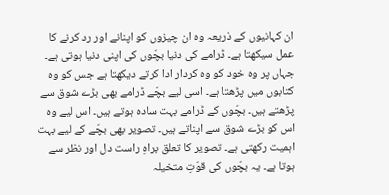ان کہانیوں کے ذریعہ وہ ان چیزوں کو اپنانے اور رد کرنے کا عمل سیکھتا ہے۔ ڈرامے کی دنیا بچّوں کی اپنی دنیا ہوتی ہے۔ جہاں پر وہ خود کو وہ کردار ادا کرتے دیکھتا ہے جس کو وہ کتابوں میں پڑھتا ہے۔ اسی لیے بچّے ڈرامے بھی بڑے شوق سے پڑھتے ہیں۔ بچّوں کے ڈرامے بہت سادہ ہوتے ہیں۔ اس لیے وہ اس کو بڑے شوق سے اپناتے ہیں۔ تصویر بھی بچّے کے لیے بہت اہمیت رکھتی ہے۔ تصویر کا تعلق براہِ راست دل اور نظر سے ہوتا ہے۔ یہ بچّوں کی قوّتِ متخیلہ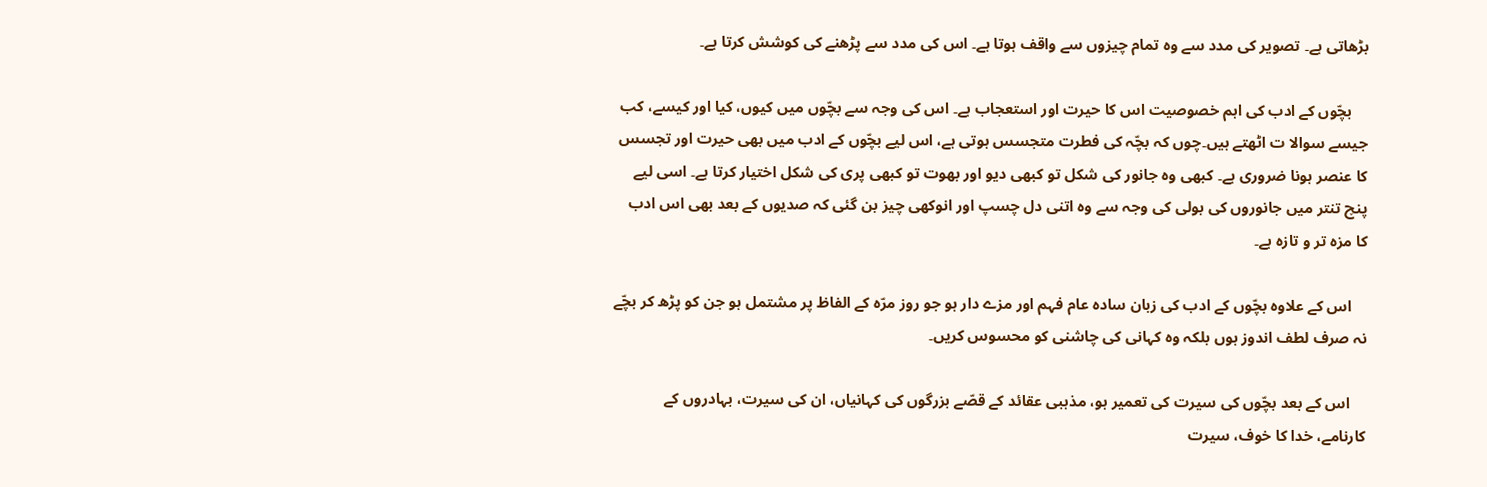بڑھاتی ہے۔ تصویر کی مدد سے وہ تمام چیزوں سے واقف ہوتا ہے۔ اس کی مدد سے پڑھنے کی کوشش کرتا ہے۔

    بچّوں کے ادب کی اہم خصوصیت اس کا حیرت اور استعجاب ہے۔ اس کی وجہ سے بچّوں میں کیوں، کیا اور کیسے، کب جیسے سوالا ت اٹھتے ہیں۔چوں کہ بچّہ کی فطرت متجسس ہوتی ہے، اس لیے بچّوں کے ادب میں بھی حیرت اور تجسس کا عنصر ہونا ضروری ہے۔ کبھی وہ جانور کی شکل تو کبھی دیو اور بھوت تو کبھی پری کی شکل اختیار کرتا ہے۔ اسی لیے پنچ تنتر میں جانوروں کی بولی کی وجہ سے وہ اتنی دل چسپ اور انوکھی چیز بن گئی کہ صدیوں کے بعد بھی اس ادب کا مزہ تر و تازہ ہے۔

    اس کے علاوہ بچّوں کے ادب کی زبان سادہ عام فہم اور مزے دار ہو جو روز مرّہ کے الفاظ پر مشتمل ہو جن کو پڑھ کر بچّے نہ صرف لطف اندوز ہوں بلکہ وہ کہانی کی چاشنی کو محسوس کریں۔

    اس کے بعد بچّوں کی سیرت کی تعمیر ہو، مذہبی عقائد کے قصّے بزرگوں کی کہانیاں، ان کی سیرت، بہادروں کے کارنامے، خدا کا خوف، سیرت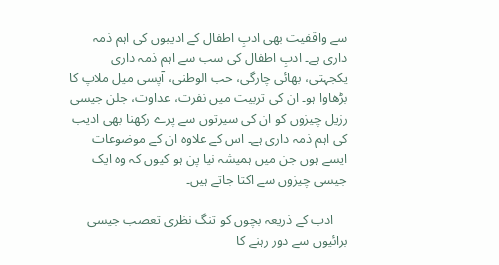سے واقفیت بھی ادبِ اطفال کے ادیبوں کی اہم ذمہ داری ہے۔ ادبِ اطفال کی سب سے اہم ذمہ داری یکجہتی، بھائی چارگی، حب الوطنی، آپسی میل ملاپ کا بڑھاوا ہو۔ ان کی تربیت میں نفرت، عداوت، جلن جیسی رزیل چیزوں کو ان کی سیرتوں سے پرے رکھنا بھی ادیب کی اہم ذمہ داری ہے۔ اس کے علاوہ ان کے موضوعات ایسے ہوں جن میں ہمیشہ نیا پن ہو کیوں کہ وہ ایک جیسی چیزوں سے اکتا جاتے ہیں۔

    ادب کے ذریعہ بچوں کو تنگ نظری تعصب جیسی برائیوں سے دور رہنے کا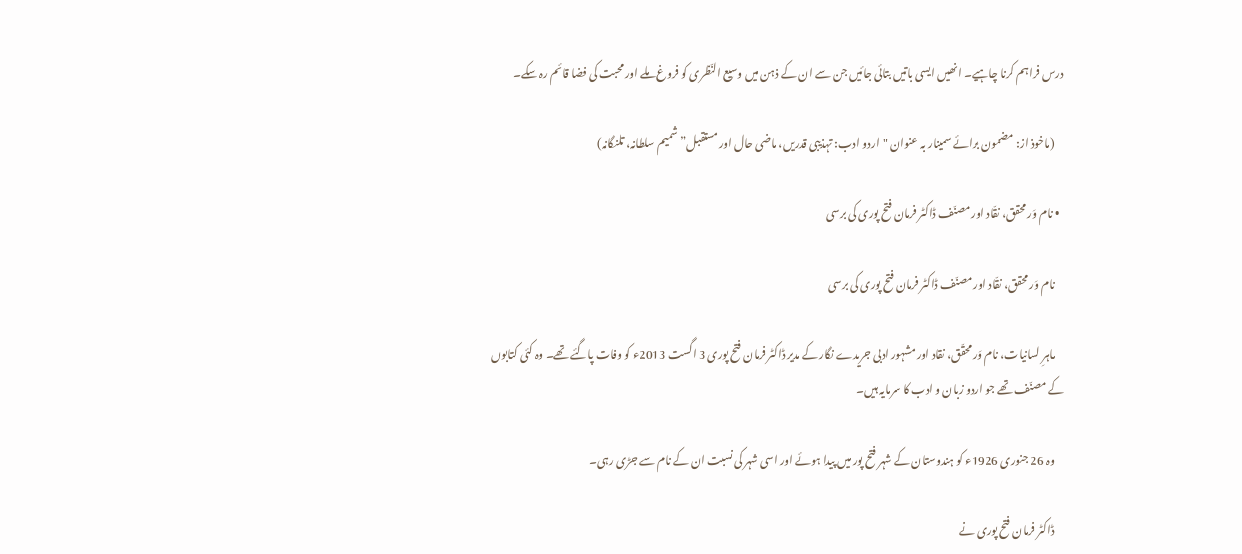درس فراہم کرنا چاہیے۔ انھیں ایسی باتیں بتائی جائیں جن سے ان کے ذہن میں وسیع النّظری کو فروغ ملے اور محبت کی فضا قائم رہ سکے۔

    (ماخوذ از: مضمون برائے سمینار بہ عنوان "اردو ادب: تہذیبی قدریں، ماضی حال اور مستقبل” شمیم سلطانہ، تلنگانہ)

  • نام وَر محقق، نقّاد اور مصنّف ڈاکٹر فرمان فتح پوری کی برسی

    نام وَر محقق، نقّاد اور مصنّف ڈاکٹر فرمان فتح پوری کی برسی

    ماہرِ لسانیات، نام وَر محقّق، نقاد اور مشہور ادبی جریدے نگار کے مدیر ڈاکٹر فرمان فتح پوری 3 اگست 2013ء کو وفات پاگئے تھے۔ وہ کئی کتابوں کے مصنّف تھے جو اردو زبان و ادب کا سرمایہ ہیں۔

    وہ 26 جنوری 1926ء کو ہندوستان کے شہر فتح پور میں پیدا ہوئے اور اسی شہر کی نسبت ان کے نام سے جڑی رہی۔

    ڈاکٹر فرمان فتح پوری نے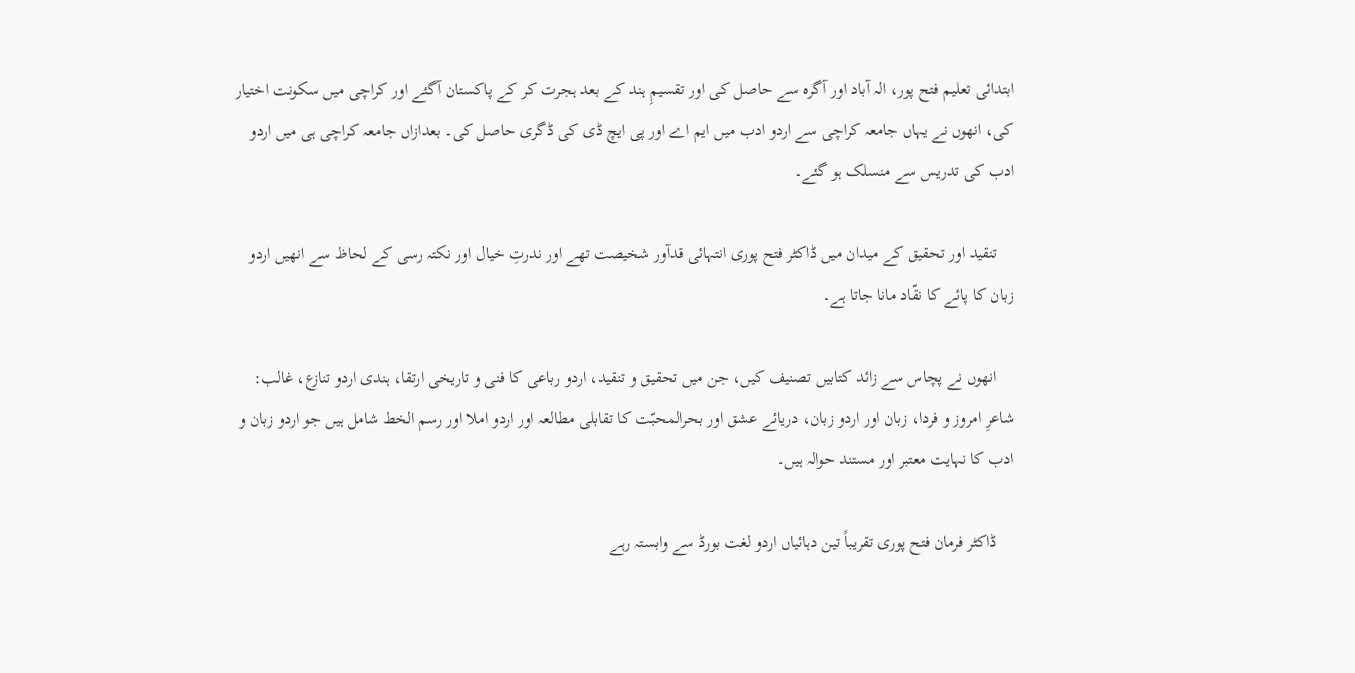ابتدائی تعلیم فتح پور، الہ آباد اور آگرہ سے حاصل کی اور تقسیمِ ہند کے بعد ہجرت کر کے پاکستان آگئے اور کراچی میں سکونت اختیار کی، انھوں نے یہاں جامعہ کراچی سے اردو ادب میں ایم اے اور پی ایچ ڈی کی ڈگری حاصل کی۔ بعدازاں جامعہ کراچی ہی میں اردو ادب کی تدریس سے منسلک ہو گئے۔

    تنقید اور تحقیق کے میدان میں ڈاکٹر فتح پوری انتہائی قدآور شخیصت تھے اور ندرتِ خیال اور نکتہ رسی کے لحاظ سے انھیں‌ اردو زبان کا پائے کا نقّاد مانا جاتا ہے۔

    انھوں نے پچاس سے زائد کتابیں تصنیف کیں، جن میں تحقیق و تنقید، اردو رباعی کا فنی و تاریخی ارتقا، ہندی اردو تنازع، غالب: شاعرِ امروز و فردا، زبان اور اردو زبان، دریائے عشق اور بحرالمحبّت کا تقابلی مطالعہ اور اردو املا اور رسم الخط شامل ہیں جو اردو زبان و ادب کا نہایت معتبر اور مستند حوالہ ہیں۔

    ڈاکٹر فرمان فتح پوری تقریباً تین دہائیاں اردو لغت بورڈ سے وابستہ رہے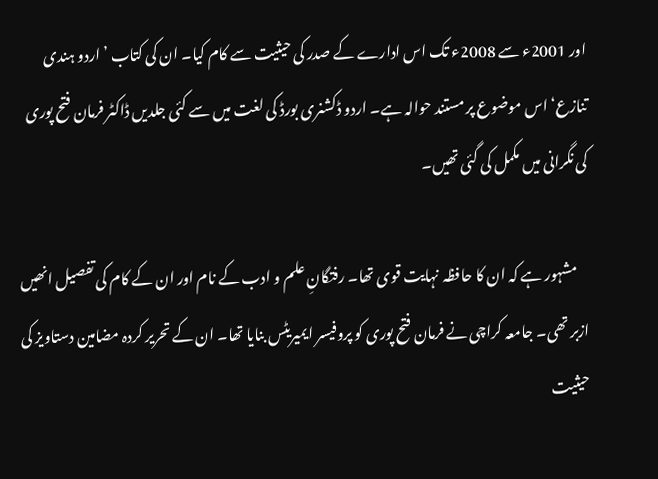اور 2001ء سے 2008ء تک اس ادارے کے صدر کی حیثیت سے کام کیا۔ ان کی کتاب ’اردو ہندی تنازع‘ اس موضوع پر مستند حوالہ ہے۔ اردو ڈکشنری بورڈ کی لغت میں سے کئی جلدیں ڈاکٹر فرمان فتح پوری کی نگرانی میں مکمل کی گئی تھیں۔

    مشہور ہے کہ ان کا حافظہ نہایت قوی تھا۔ رفتگانِ علم و ادب کے نام اور ان کے کام کی تفصیل انھیں ازبر تھی۔ جامعہ کراچی نے فرمان فتح پوری کو پروفیسر ایمیریٹس بنایا تھا۔ ان کے تحریر کردہ مضامین دستاویز کی حیثیت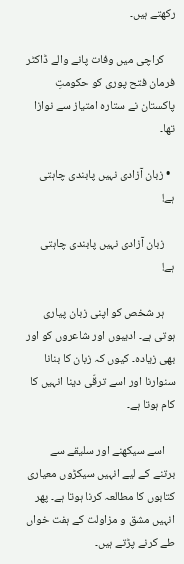رکھتے ہیں۔

    کراچی میں وفات پانے والے ڈاکٹر فرمان فتح پوری کو حکومتِ پاکستان نے ستارہ امتیاز سے نوازا تھا۔

  • زبان آزادی نہیں‌ پابندی چاہتی ہے!

    زبان آزادی نہیں‌ پابندی چاہتی ہے!

    ہر شخص کو اپنی زبان پیاری ہوتی ہے۔ ادیبوں اور شاعروں کو اور بھی زیادہ۔ کیوں کہ زبان کا بنانا سنوارنا اور اسے ترقّی دینا انہیں کا کام ہوتا ہے۔

    اسے سیکھنے اور سلیقے سے برتنے کے لیے انہیں سیکڑوں معیاری کتابوں کا مطالعہ کرنا ہوتا ہے۔ پھر انہیں مشق و مزاولت کے ہفت خواں طے کرنے پڑتے ہیں۔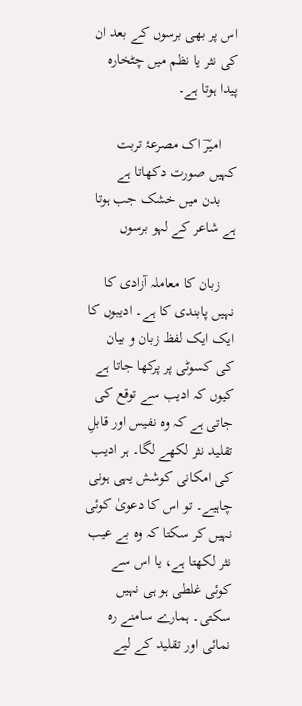اس پر بھی برسوں کے بعد ان کی نثر یا نظم میں چٹخارہ پیدا ہوتا ہے۔

    امیرؔ اک مصرعۂ تربت کہیں صورت دکھاتا ہے
    بدن میں خشک جب ہوتا ہے شاعر کے لہو برسوں

    زبان کا معاملہ آزادی کا نہیں پابندی کا ہے۔ ادیبوں کا ایک ایک لفظ زبان و بیان کی کسوٹی پر پرکھا جاتا ہے کیوں کہ ادیب سے توقع کی جاتی ہے کہ وہ نفیس اور قابلِ تقلید نثر لکھے لگا۔ ہر ادیب کی امکانی کوشش یہی ہونی چاہیے۔ تو اس کا دعویٰ کوئی نہیں کر سکتا کہ وہ بے عیب نثر لکھتا ہے، یا اس سے کوئی غلطی ہو ہی نہیں سکتی۔ ہمارے سامنے رہ نمائی اور تقلید کے لیے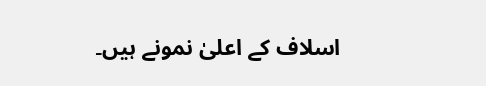اسلاف کے اعلیٰ نمونے ہیں۔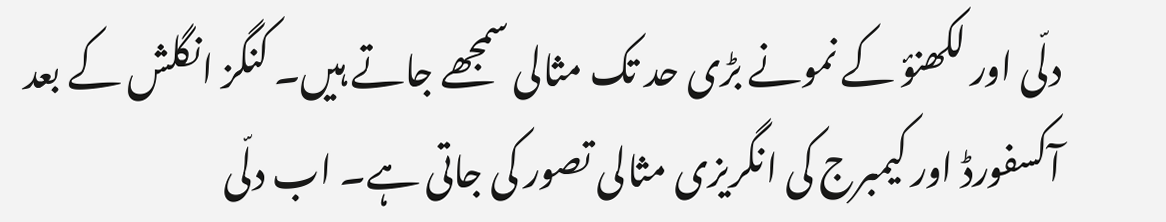دلّی اور لکھنؤ کے نمونے بڑی حد تک مثالی سمجھے جاتے ہیں۔ کنگز انگلش کے بعد آکسفورڈ اور کیمبرج کی انگریزی مثالی تصور کی جاتی ہے۔ اب دلّی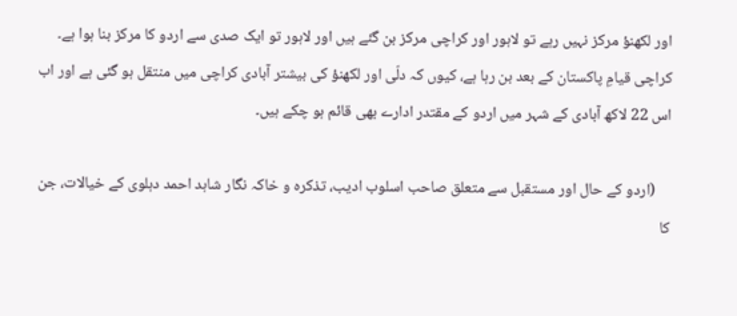اور لکھنؤ مرکز نہیں رہے تو لاہور اور کراچی مرکز بن گئے ہیں اور لاہور تو ایک صدی سے اردو کا مرکز بنا ہوا ہے۔ کراچی قیامِ پاکستان کے بعد بن رہا ہے، کیوں کہ دلّی اور لکھنؤ کی بیشتر آبادی کراچی میں منتقل ہو گئی ہے اور اب اس 22 لاکھ آبادی کے شہر میں اردو کے مقتدر ادارے بھی قائم ہو چکے ہیں۔

    (اردو کے حال اور مستقبل سے متعلق صاحب اسلوب ادیب، تذکرہ و خاکہ نگار شاہد احمد دہلوی کے خیالات، جن کا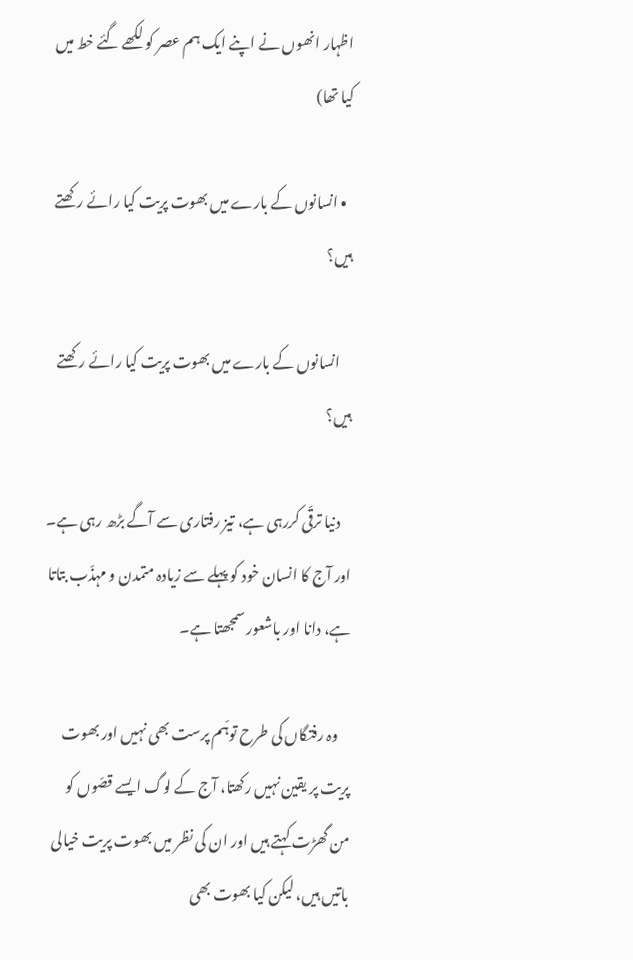اظہار انھوں نے اپنے ایک ہم عصر کو لکھے گئے خط میں‌ کیا تھا)

  • انسانوں کے بارے میں‌ بھوت پریت کیا رائے رکھتے ہیں؟

    انسانوں کے بارے میں‌ بھوت پریت کیا رائے رکھتے ہیں؟

    دنیا ترقّی کررہی ہے، تیز رفتاری سے آگے بڑھ رہی ہے۔ اور آج کا انسان خود کو پہلے سے زیادہ متمدن و مہذّب بتاتا ہے، دانا اور باشعور سمجھتا ہے۔

    وہ رفتگاں کی طرح توہّم پرست بھی نہیں اور بھوت پریت پر یقین نہیں رکھتا، آج کے لوگ ایسے قصّوں کو من گھڑت کہتے ہیں اور ان کی نظر میں بھوت پریت خیالی باتیں ہیں، لیکن کیا بھوت بھی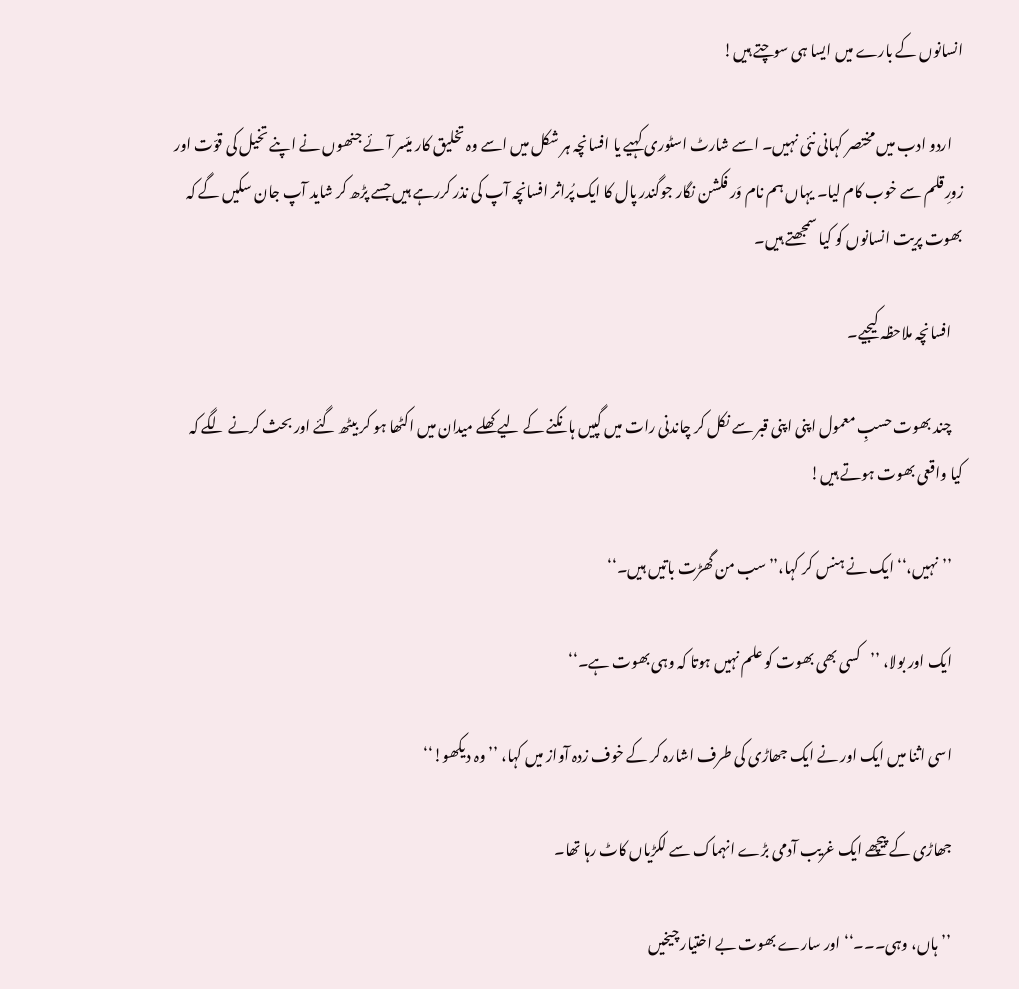انسانوں کے بارے میں ایسا ہی سوچتے ہیں!

    اردو ادب میں مختصر کہانی نئی نہیں۔ اسے شارٹ اسٹوری کہیے یا افسانچہ ہر شکل میں اسے وہ تخلیق کار میّسر آئے جنھوں نے اپنے تخیل کی قوّت اور زورِ قلم سے خوب کام لیا۔ یہاں ہم نام وَر فکشن نگار جوگندر پال کا ایک پُراثر افسانچہ آپ کی نذر کررہے ہیں جسے پڑھ کر شاید آپ جان سکیں گے کہ بھوت پریت انسانوں کو کیا سمجھتے ہیں۔

    افسانچہ ملاحظہ کیجیے۔

    چند بھوت حسبِ معمول اپنی اپنی قبر سے نکل کر چاندنی رات میں گپیں ہانکنے کے لیے کھلے میدان میں اکٹھا ہو کر بیٹھ گئے اور بحث کرنے لگے کہ کیا واقعی بھوت ہوتے ہیں!

    ’’نہیں،‘‘ ایک نے ہنس کر کہا،’’سب من گھڑت باتیں ہیں۔‘‘

    ایک اور بولا، ’’کسی بھی بھوت کو علم نہیں ہوتا کہ وہی بھوت ہے۔‘‘

    اسی اثنا میں ایک اور نے ایک جھاڑی کی طرف اشارہ کر کے خوف زدہ آواز میں کہا، ’’وہ دیکھو!‘‘

    جھاڑی کے پیچھے ایک غریب آدمی بڑے انہماک سے لکڑیاں کاٹ رہا تھا۔

    ’’ہاں، وہی۔۔۔‘‘ اور سارے بھوت بے اختیار چیخیں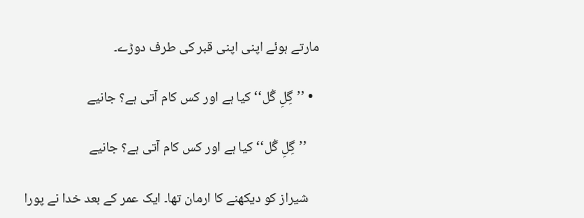مارتے ہوئے اپنی اپنی قبر کی طرف دوڑے۔

  • ’’گِلِ گُل‘‘ کیا ہے اور کس کام آتی ہے؟ جانیے

    ’’گِلِ گُل‘‘ کیا ہے اور کس کام آتی ہے؟ جانیے

    شیراز کو دیکھنے کا ارمان تھا۔ ایک عمر کے بعد خدا نے پورا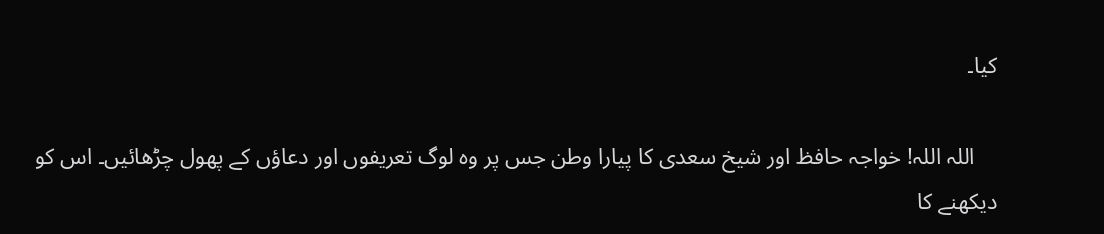کیا۔

    اللہ اللہ! خواجہ حافظ اور شیخ سعدی کا پیارا وطن جس پر وہ لوگ تعریفوں اور دعاؤں کے پھول چڑھائیں۔ اس کو دیکھنے کا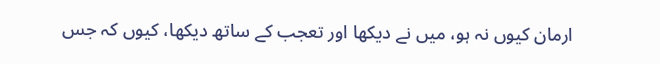ارمان کیوں نہ ہو، میں نے دیکھا اور تعجب کے ساتھ دیکھا، کیوں کہ جس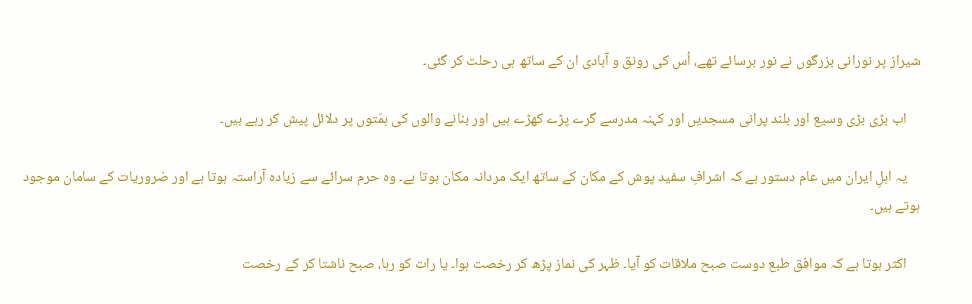شیراز پر نورانی بزرگوں نے نور برسائے تھے، اُس کی رونق و آبادی ان کے ساتھ ہی رحلت کر گئی۔

    اب بڑی بڑی وسیع اور بلند پرانی مسجدیں اور کہنہ مدرسے گرے پڑے کھڑے ہیں اور بنانے والوں کی ہمّتوں پر دلائل پیش کر رہے ہیں۔

    یہ اہلِ ایران میں عام دستور ہے کہ اشرافِ سفید پوش کے مکان کے ساتھ ایک مردانہ مکان ہوتا ہے۔ وہ حرم سرائے سے زیادہ آراستہ ہوتا ہے اور ضروریات کے سامان موجود ہوتے ہیں۔

    اکثر ہوتا ہے کہ موافق طبع دوست صبح ملاقات کو آیا۔ ظہر کی نماز پڑھ کر رخصت ہوا۔ یا رات کو رہا، صبح ناشتا کر کے رخصت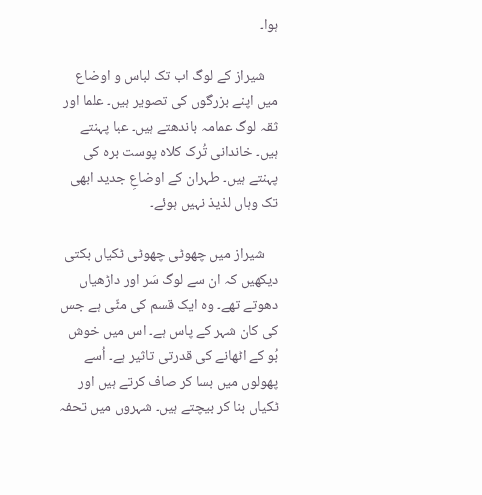ہوا۔

    شیراز کے لوگ اب تک لباس و اوضاع میں اپنے بزرگوں کی تصویر ہیں۔ علما اور ثقہ لوگ عمامہ باندھتے ہیں۔ عبا پہنتے ہیں۔ خاندانی تُرک کلاہ پوست برہ کی پہنتے ہیں۔ طہران کے اوضاعِ جدید ابھی تک وہاں لذیذ نہیں ہوئے۔

    شیراز میں چھوٹی چھوٹی ٹکیاں بکتی دیکھیں کہ ان سے لوگ سَر اور داڑھیاں دھوتے تھے۔ وہ ایک قسم کی مٹّی ہے جس کی کان شہر کے پاس ہے۔ اس میں خوش بُو کے اٹھانے کی قدرتی تاثیر ہے۔ اُسے پھولوں میں بسا کر صاف کرتے ہیں اور ٹکیاں بنا کر بیچتے ہیں۔ شہروں میں تحفہ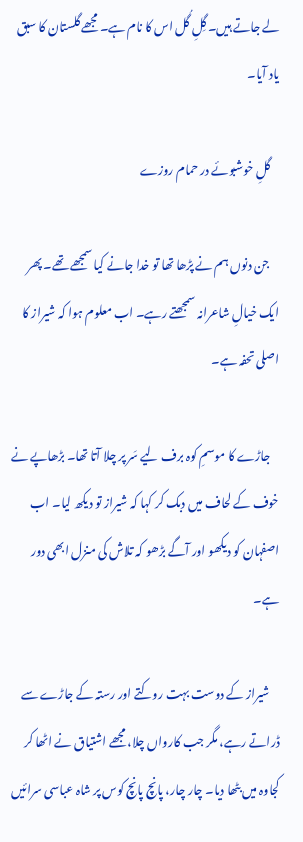لے جاتے ہیں۔ گِلِ گُل اس کا نام ہے۔ مجھے گلستان کا سبق یاد آیا۔

    گلِ خوشبوئے در حمام روزے

    جن دنوں ہم نے پڑھا تھا تو خدا جانے کیا سمجھے تھے۔ پھر ایک خیالِ شاعرانہ سمجھتے رہے۔ اب معلوم ہوا کہ شیراز کا اصلی تحفہ ہے۔

    جاڑے کا موسمِ کوہ برف لیے سَر پر چلا آتا تھا۔ بڑھاپے نے خوف کے لحاف میں دبک کر کہا کہ شیراز تو دیکھ لیا۔ اب اصفہان کو دیکھو اور آگے بڑھو کہ تلاش کی منزل ابھی دور ہے۔

    شیراز کے دوست بہت روکتے اور رستہ کے جاڑے سے ڈراتے رہے، مگر جب کارواں چلا، مجھے اشتیاق نے اٹھا کر کجاوہ میں بٹھا دیا۔ چار چار، پانچ پانچ کوس پر شاہ عباسی سرائیں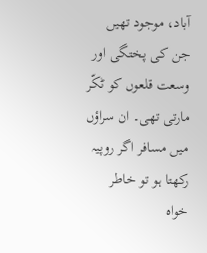آباد، موجود تھیں جن کی پختگی اور وسعت قلعوں کو ٹکّر مارتی تھی۔ ان سراؤں میں مسافر اگر روپیہ رکھتا ہو تو خاطر خواہ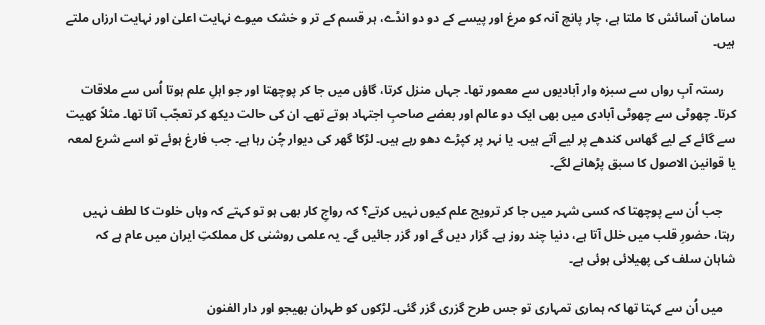سامان آسائش کا ملتا ہے، چار پانچ آنہ کو مرغ اور پیسے کے دو دو انڈے، ہر قسم کے تر و خشک میوے نہایت اعلیٰ اور نہایت ارزاں ملتے ہیں۔

    رستہ آبِ رواں سے سبزہ وار آبادیوں سے معمور تھا۔ جہاں منزل کرتا، گاؤں میں جا کر پوچھتا اور جو اہلِ علم ہوتا اُس سے ملاقات کرتا۔ چھوٹی سے چھوٹی آبادی میں بھی ایک دو عالم اور بعضے صاحبِ اجتہاد ہوتے تھے۔ ان کی حالت دیکھ کر تعجّب آتا تھا۔ مثلاً کھیت سے گائے کے لیے گھاس کندھے پر لیے آتے ہیں۔ یا نہر پر کپڑے دھو رہے ہیں۔ لڑکا گھر کی دیوار چُن رہا ہے۔ جب فارغ ہوئے تو اسے شرع لمعہ یا قوانین الاصول کا سبق پڑھانے لگے۔

    جب اُن سے پوچھتا کہ کسی شہر میں جا کر ترویج علم کیوں نہیں کرتے؟ کہ رواجِ کار بھی ہو تو کہتے کہ وہاں خلوت کا لطف نہیں رہتا، حضورِ قلب میں خلل آتا ہے، دنیا چند روز ہے۔ گزار دیں گے اور گزر جائیں گے۔ یہ علمی روشنی کل مملکتِ ایران میں عام ہے کہ شاہان سلف کی پھیلائی ہوئی ہے۔

    میں اُن سے کہتا تھا کہ ہماری تمہاری تو جس طرح گزری گزر گئی۔ لڑکوں کو طہران بھیجو اور دار الفنون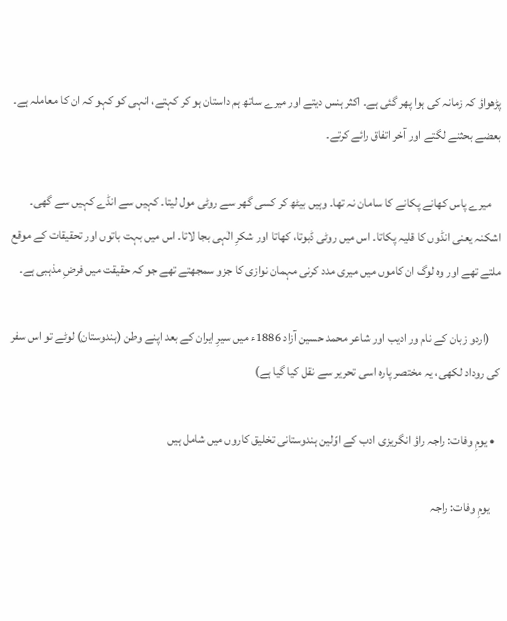پڑھواؤ کہ زمانہ کی ہوا پھر گئی ہے۔ اکثر ہنس دیتے اور میرے ساتھ ہم داستان ہو کر کہتے، انہی کو کہو کہ ان کا معاملہ ہے۔ بعضے بحثنے لگتے اور آخر اتفاق رائے کرتے۔

    میرے پاس کھانے پکانے کا سامان نہ تھا۔ وہیں بیٹھ کر کسی گھر سے روٹی مول لیتا۔ کہیں سے انڈے کہیں سے گھی۔ اشکنہ یعنی انڈوں کا قلیہ پکاتا۔ اس میں روٹی ڈبوتا، کھاتا اور شکرِ الٰہی بجا لاتا۔ اس میں بہت باتوں اور تحقیقات کے موقع ملتے تھے اور وہ لوگ ان کاموں میں میری مدد کرنی مہمان نوازی کا جزو سمجھتے تھے جو کہ حقیقت میں فرضِ مذہبی ہے۔

    (اردو زبان کے نام ور ادیب اور شاعر محمد حسین آزاد 1886ء میں سیرِ ایران کے بعد اپنے وطن (ہندوستان) لوٹے تو اس سفر کی روداد لکھی، یہ مختصر پارہ اسی تحریر سے نقل کیا گیا ہے)

  • یومِ‌ وفات: راجہ راؤ انگریزی ادب کے اوّلین ہندوستانی تخلیق کاروں میں‌ شامل ہیں

    یومِ‌ وفات: راجہ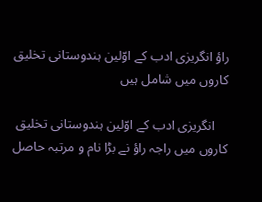راؤ انگریزی ادب کے اوّلین ہندوستانی تخلیق کاروں میں‌ شامل ہیں

    انگریزی ادب کے اوّلین ہندوستانی تخلیق کاروں‌ میں‌ راجہ راؤ نے بڑا نام و مرتبہ حاصل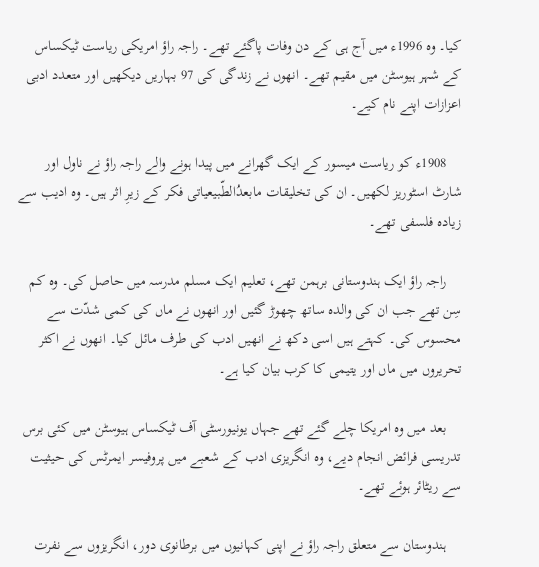کیا۔ وہ 1996ء میں آج ہی کے دن وفات پاگئے تھے۔ راجہ راؤ امریکی ریاست ٹیکساس کے شہر ہیوسٹن میں‌ مقیم تھے۔ انھوں نے زندگی کی 97 بہاریں‌ دیکھیں‌ اور متعدد ادبی اعزازات اپنے نام کیے۔

    1908ء کو ریاست میسور کے ایک گھرانے میں‌ پیدا ہونے والے راجہ راؤ نے ناول اور شارٹ اسٹوریز لکھیں۔ ان کی تخلیقات مابعدُالطّبیعیاتی فکر کے زیرِ اثر ہیں۔ وہ ادیب سے زیادہ فلسفی تھے۔

    راجہ راؤ ایک ہندوستانی برہمن تھے، تعلیم ایک مسلم مدرسہ میں حاصل کی۔ وہ کم سِن تھے جب ان کی والدہ ساتھ چھوڑ گئیں اور انھوں نے ماں کی کمی شدّت سے محسوس کی۔ کہتے ہیں‌ اسی دکھ نے انھیں‌ ادب کی طرف مائل کیا۔ انھوں نے اکثر تحریروں میں‌ ماں اور یتیمی کا کرب بیان کیا ہے۔

    بعد میں وہ امریکا چلے گئے تھے جہاں یونیورسٹی آف ٹیکساس ہیوسٹن میں کئی برس تدریسی فرائض انجام دیے، وہ انگریزی ادب کے شعبے میں پروفیسر ایمرٹس کی حیثیت سے ریٹائر ہوئے تھے۔

    ہندوستان سے متعلق راجہ راؤ نے اپنی کہانیوں میں برطانوی دور، انگریزوں سے نفرت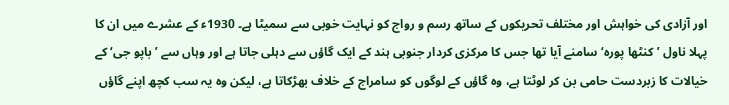اور آزادی کی خواہش اور مختلف تحریکوں کے ساتھ رسم و رواج کو نہایت خوبی سے سمیٹا ہے۔ 1930ء کے عشرے میں ان کا پہلا ناول ’کنٹھا پورہ‘ سامنے آیا تھا جس کا مرکزی کردار جنوبی ہند کے ایک گاؤں سے دہلی جاتا ہے اور وہاں سے ’باپو جی‘ کے خیالات کا زبردست حامی بن کر لوٹتا ہے، وہ گاؤں کے لوگوں کو سامراج کے خلاف بھڑکاتا ہے، لیکن وہ یہ سب کچھ اپنے گاؤں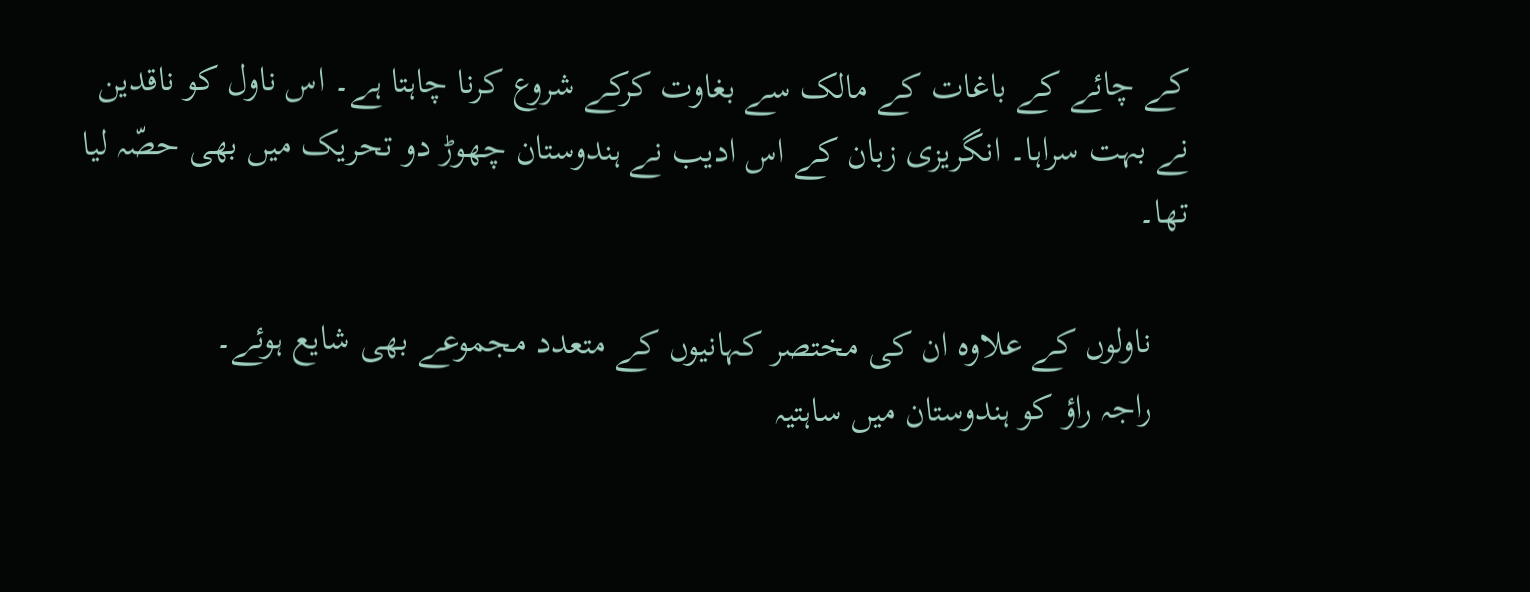کے چائے کے باغات کے مالک سے بغاوت کرکے شروع کرنا چاہتا ہے۔ اس ناول کو ناقدین نے بہت سراہا۔ انگریزی زبان کے اس ادیب نے ہندوستان چھوڑ دو تحریک میں بھی حصّہ لیا تھا۔

    ناولوں کے علاوہ ان کی مختصر کہانیوں کے متعدد مجموعے بھی شایع ہوئے۔
    راجہ راؤ کو ہندوستان میں‌ ساہتیہ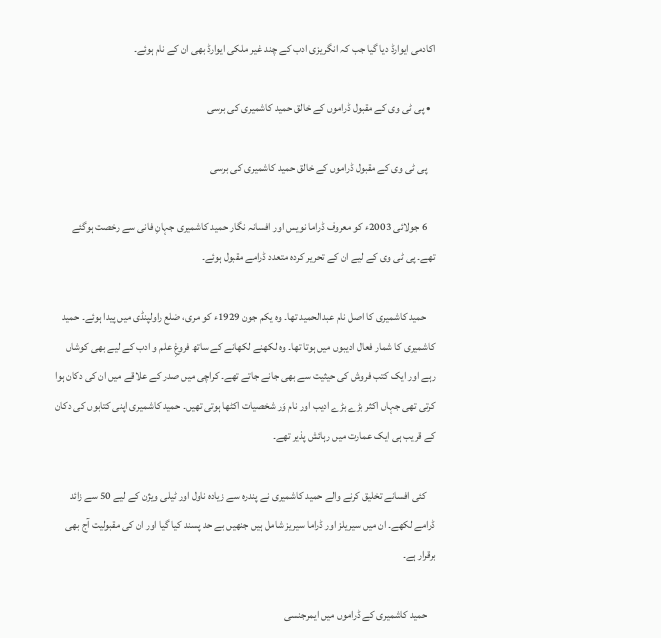اکادمی ایوارڈ دیا گیا جب کہ انگریزی ادب کے چند غیر ملکی ایوارڈ بھی ان کے نام ہوئے۔

  • پی ٹی وی کے مقبول ڈراموں کے خالق حمید کاشمیری کی برسی

    پی ٹی وی کے مقبول ڈراموں کے خالق حمید کاشمیری کی برسی

    6 جولائی 2003ء کو معروف ڈراما نویس اور افسانہ نگار حمید کاشمیری جہانِ فانی سے رخصت ہوگئے تھے۔ پی ٹی وی کے لیے ان کے تحریر کردہ متعدد ڈرامے مقبول ہوئے۔

    حمید کاشمیری کا اصل نام عبدالحمید تھا۔ وہ یکم جون 1929ء کو مری، ضلع راولپنڈی میں پیدا ہوئے۔ حمید کاشمیری کا شمار فعال ادیبوں میں ہوتا تھا۔ وہ لکھنے لکھانے کے ساتھ فروغِ علم و ادب کے لیے بھی کوشاں رہے اور ایک کتب فروش کی حیثیت سے بھی جانے جاتے تھے۔ کراچی میں صدر کے علاقے میں ان کی دکان ہوا کرتی تھی جہاں اکثر بڑے بڑے ادیب اور نام وَر شخصیات اکٹھا ہوتی تھیں۔ حمید کاشمیری اپنی کتابوں کی دکان کے قریب ہی ایک عمارت میں رہائش پذیر تھے۔

    کئی افسانے تخلیق کرنے والے حمید کاشمیری نے پندرہ سے زیادہ ناول اور ٹیلی ویژن کے لیے 50 سے زائد ڈرامے لکھے۔ ان میں سیریلز اور ڈراما سیریز شامل ہیں جنھیں بے حد پسند کیا گیا اور ان کی مقبولیت آج بھی برقرار ہے۔

    حمید کاشمیری کے ڈراموں میں ایمرجنسی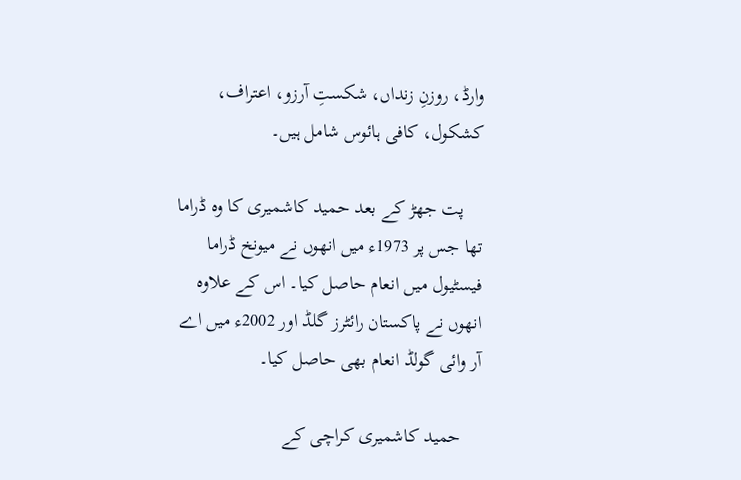وارڈ، روزنِ زنداں، شکستِ آرزو، اعتراف، کشکول، کافی ہائوس شامل ہیں۔

    پت جھڑ کے بعد حمید کاشمیری کا وہ ڈراما تھا جس پر 1973ء میں انھوں نے میونخ ڈراما فیسٹیول میں انعام حاصل کیا۔ اس کے علاوہ انھوں نے پاکستان رائٹرز گلڈ اور 2002ء میں اے آر وائی گولڈ انعام بھی حاصل کیا۔

    حمید کاشمیری کراچی کے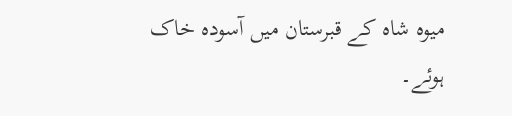میوہ شاہ کے قبرستان میں آسودہ خاک ہوئے۔